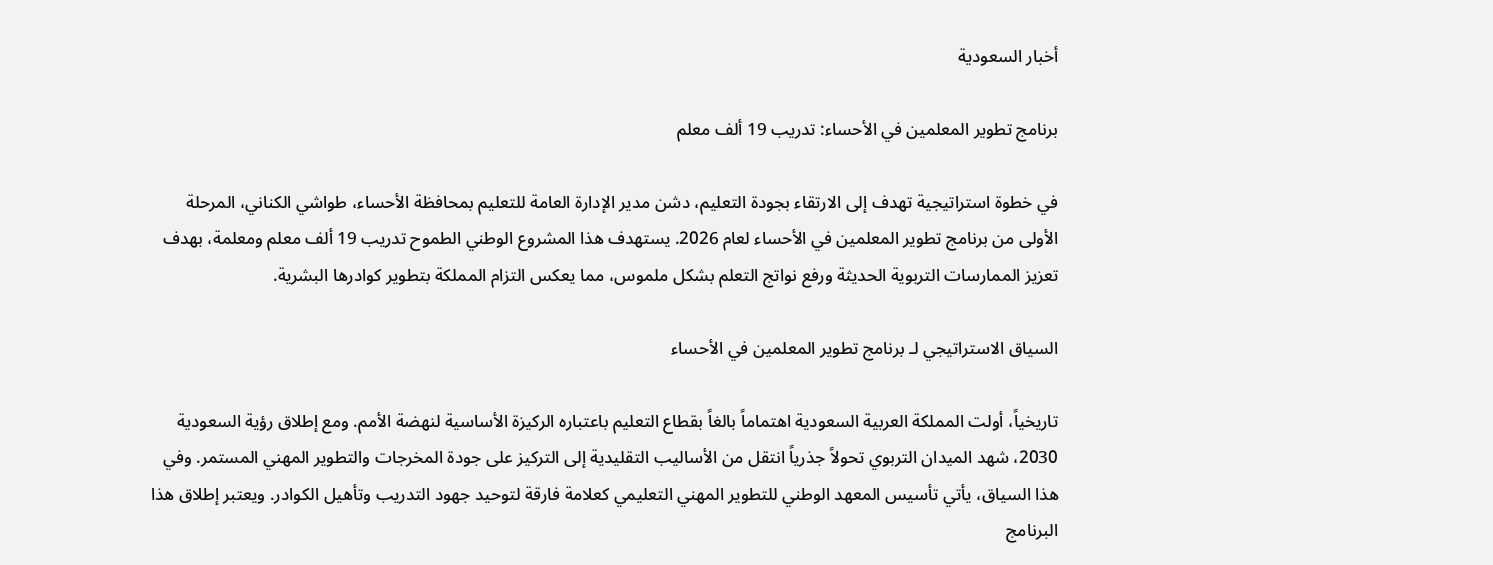أخبار السعودية

برنامج تطوير المعلمين في الأحساء: تدريب 19 ألف معلم

في خطوة استراتيجية تهدف إلى الارتقاء بجودة التعليم، دشن مدير الإدارة العامة للتعليم بمحافظة الأحساء، طواشي الكناني، المرحلة الأولى من برنامج تطوير المعلمين في الأحساء لعام 2026. يستهدف هذا المشروع الوطني الطموح تدريب 19 ألف معلم ومعلمة، بهدف تعزيز الممارسات التربوية الحديثة ورفع نواتج التعلم بشكل ملموس، مما يعكس التزام المملكة بتطوير كوادرها البشرية.

السياق الاستراتيجي لـ برنامج تطوير المعلمين في الأحساء

تاريخياً، أولت المملكة العربية السعودية اهتماماً بالغاً بقطاع التعليم باعتباره الركيزة الأساسية لنهضة الأمم. ومع إطلاق رؤية السعودية 2030، شهد الميدان التربوي تحولاً جذرياً انتقل من الأساليب التقليدية إلى التركيز على جودة المخرجات والتطوير المهني المستمر. وفي هذا السياق، يأتي تأسيس المعهد الوطني للتطوير المهني التعليمي كعلامة فارقة لتوحيد جهود التدريب وتأهيل الكوادر. ويعتبر إطلاق هذا البرنامج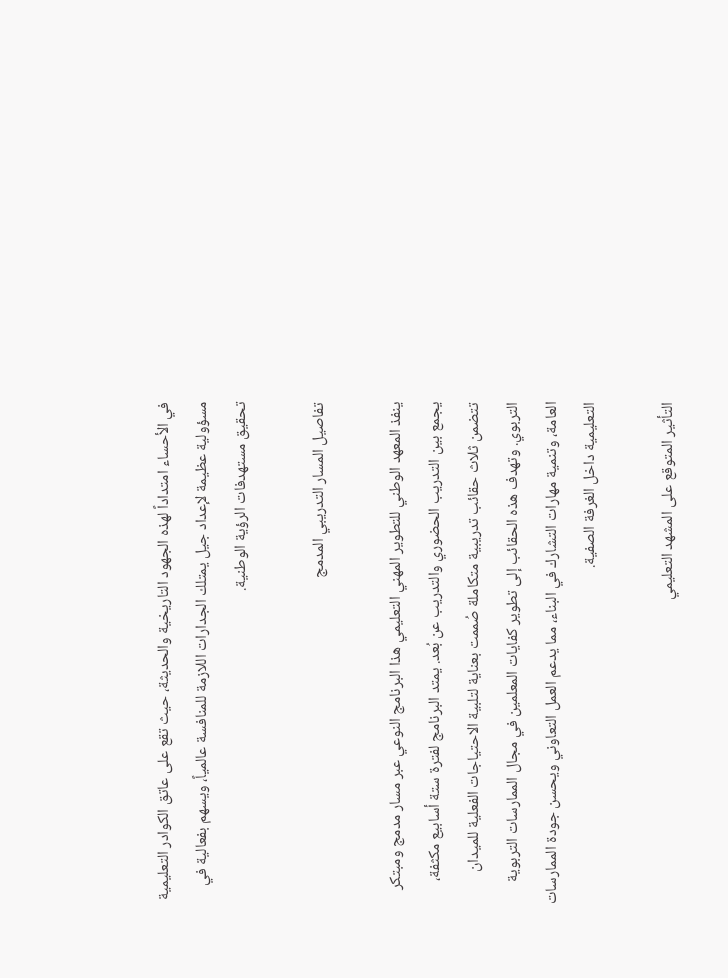في الأحساء امتداداً لهذه الجهود التاريخية والحديثة، حيث تقع على عاتق الكوادر التعليمية مسؤولية عظيمة لإعداد جيل يمتلك الجدارات اللازمة للمنافسة عالمياً، ويسهم بفعالية في تحقيق مستهدفات الرؤية الوطنية.

تفاصيل المسار التدريبي المدمج

ينفذ المعهد الوطني للتطوير المهني التعليمي هذا البرنامج النوعي عبر مسار مدمج ومبتكر يجمع بين التدريب الحضوري والتدريب عن بُعد. يمتد البرنامج لفترة ستة أسابيع مكثفة، تتضمن ثلاث حقائب تدريبية متكاملة صُممت بعناية لتلبية الاحتياجات الفعلية للميدان التربوي. وتهدف هذه الحقائب إلى تطوير كفايات المعلمين في مجال الممارسات التربوية العامة، وتنمية مهارات التشارك في البناء، مما يدعم العمل التعاوني ويحسن جودة الممارسات التعليمية داخل الغرفة الصفية.

التأثير المتوقع على المشهد التعليمي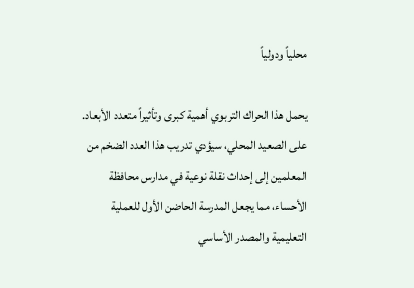محلياً ودولياً

يحمل هذا الحراك التربوي أهمية كبرى وتأثيراً متعدد الأبعاد. على الصعيد المحلي، سيؤدي تدريب هذا العدد الضخم من المعلمين إلى إحداث نقلة نوعية في مدارس محافظة الأحساء، مما يجعل المدرسة الحاضن الأول للعملية التعليمية والمصدر الأساسي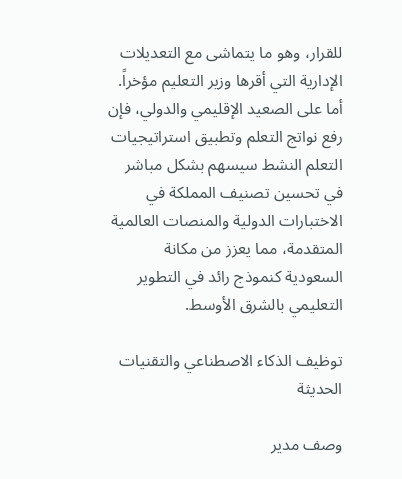للقرار، وهو ما يتماشى مع التعديلات الإدارية التي أقرها وزير التعليم مؤخراً. أما على الصعيد الإقليمي والدولي، فإن رفع نواتج التعلم وتطبيق استراتيجيات التعلم النشط سيسهم بشكل مباشر في تحسين تصنيف المملكة في الاختبارات الدولية والمنصات العالمية المتقدمة، مما يعزز من مكانة السعودية كنموذج رائد في التطوير التعليمي بالشرق الأوسط.

توظيف الذكاء الاصطناعي والتقنيات الحديثة

وصف مدير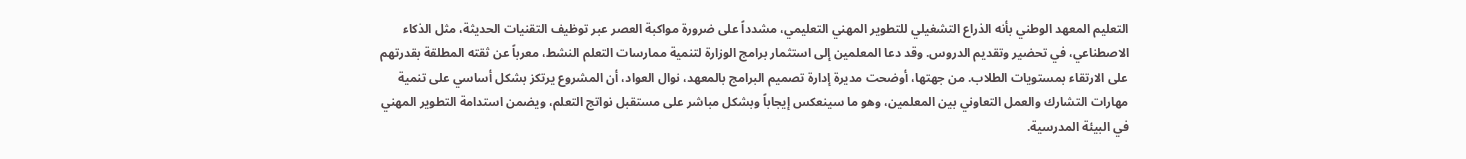التعليم المعهد الوطني بأنه الذراع التشغيلي للتطوير المهني التعليمي، مشدداً على ضرورة مواكبة العصر عبر توظيف التقنيات الحديثة، مثل الذكاء الاصطناعي، في تحضير وتقديم الدروس. وقد دعا المعلمين إلى استثمار برامج الوزارة لتنمية ممارسات التعلم النشط، معرباً عن ثقته المطلقة بقدرتهم على الارتقاء بمستويات الطلاب. من جهتها، أوضحت مديرة إدارة تصميم البرامج بالمعهد، نوال العواد، أن المشروع يرتكز بشكل أساسي على تنمية مهارات التشارك والعمل التعاوني بين المعلمين، وهو ما سينعكس إيجاباً وبشكل مباشر على مستقبل نواتج التعلم، ويضمن استدامة التطوير المهني في البيئة المدرسية.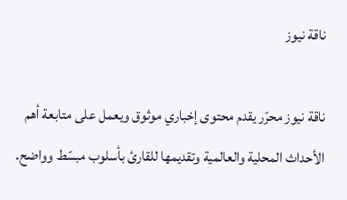ناقة نيوز

ناقة نيوز محرّر يقدم محتوى إخباري موثوق ويعمل على متابعة أهم الأحداث المحلية والعالمية وتقديمها للقارئ بأسلوب مبسّط وواضح.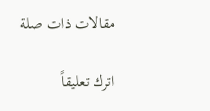مقالات ذات صلة

اترك تعليقاً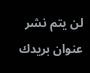لن يتم نشر عنوان بريدك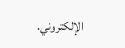الإلكتروني.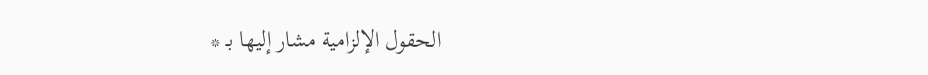الحقول الإلزامية مشار إليها بـ *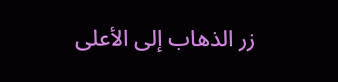زر الذهاب إلى الأعلى